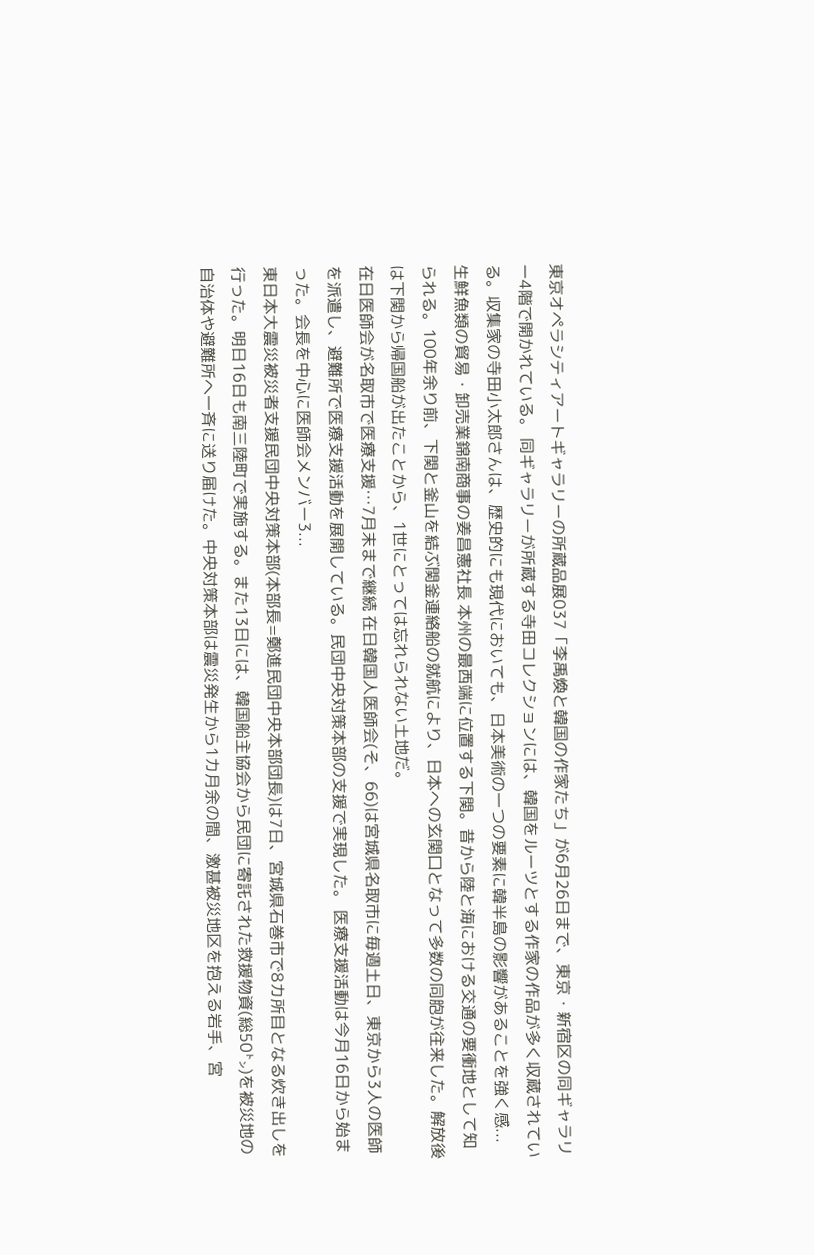東京オペラシティアートギャラリーの所蔵品展037「李禹煥と韓国の作家たち」が6月26日まで、東京・新宿区の同ギャラリー4階で開かれている。 同ギャラリーが所蔵する寺田コレクションには、韓国をルーツとする作家の作品が多く収蔵されている。収集家の寺田小太郎さんは、歴史的にも現代においても、日本美術の一つの要素に韓半島の影響があることを強く感...
生鮮魚類の貿易・卸売業錦南商事の姜昌憲社長 本州の最西端に位置する下関。昔から陸と海における交通の要衝地として知られる。100年余り前、下関と釜山を結ぶ関釜連絡船の就航により、日本への玄関口となって多数の同胞が往来した。解放後は下関から帰国船が出たことから、1世にとっては忘れられない土地だ。
在日医師会が名取市で医療支援…7月末まで継続 在日韓国人医師会(そ、66)は宮城県名取市に毎週土日、東京から3人の医師を派遣し、避難所で医療支援活動を展開している。民団中央対策本部の支援で実現した。 医療支援活動は今月16日から始まった。会長を中心に医師会メンバー3...
東日本大震災被災者支援民団中央対策本部(本部長=鄭進民団中央本部団長)は7日、宮城県石巻市で8カ所目となる炊き出しを行った。明日16日も南三陸町で実施する。また13日には、韓国船主協会から民団に寄託された救援物資(総50㌧)を被災地の自治体や避難所へ一斉に送り届けた。中央対策本部は震災発生から1カ月余の間、激甚被災地区を抱える岩手、宮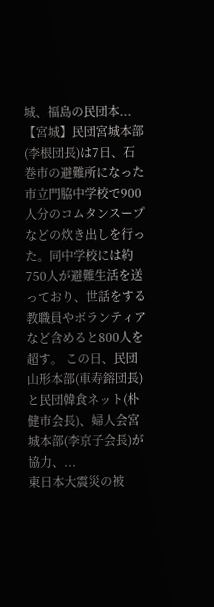城、福島の民団本...
【宮城】民団宮城本部(李根団長)は7日、石巻市の避難所になった市立門脇中学校で900人分のコムタンスープなどの炊き出しを行った。同中学校には約750人が避難生活を送っており、世話をする教職員やボランティアなど含めると800人を超す。 この日、民団山形本部(車寿鎔団長)と民団韓食ネット(朴健市会長)、婦人会宮城本部(李京子会長)が協力、...
東日本大震災の被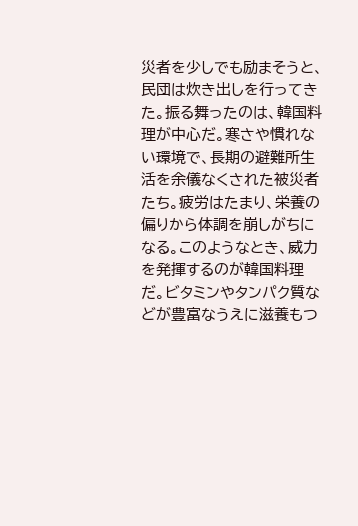災者を少しでも励まそうと、民団は炊き出しを行ってきた。振る舞ったのは、韓国料理が中心だ。寒さや慣れない環境で、長期の避難所生活を余儀なくされた被災者たち。疲労はたまり、栄養の偏りから体調を崩しがちになる。このようなとき、威力を発揮するのが韓国料理だ。ビタミンやタンパク質などが豊富なうえに滋養もつ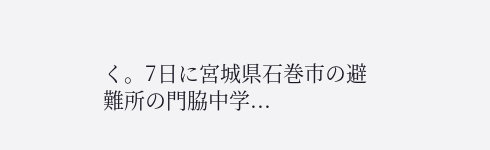く。7日に宮城県石巻市の避難所の門脇中学...